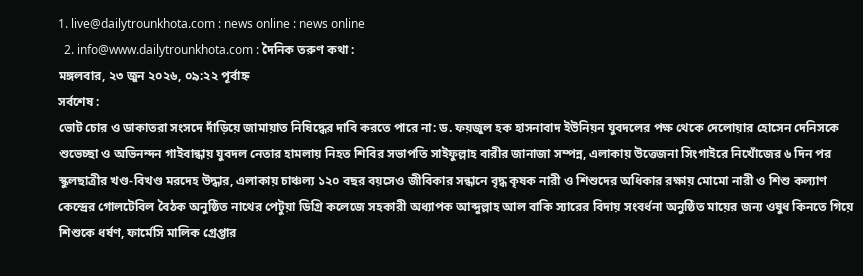1. live@dailytrounkhota.com : news online : news online
  2. info@www.dailytrounkhota.com : দৈনিক তরুণ কথা :
মঙ্গলবার, ২৩ জুন ২০২৬, ০৯:২২ পূর্বাহ্ন
সর্বশেষ :
ভোট চোর ও ডাকাতরা সংসদে দাঁড়িয়ে জামায়াত নিষিদ্ধের দাবি করতে পারে না: ড. ফয়জুল হক হাসনাবাদ ইউনিয়ন যুবদলের পক্ষ থেকে দেলোয়ার হোসেন দেনিসকে শুভেচ্ছা ও অভিনন্দন গাইবান্ধায় যুবদল নেতার হামলায় নিহত শিবির সভাপতি সাইফুল্লাহ বারীর জানাজা সম্পন্ন, এলাকায় উত্তেজনা সিংগাইরে নিখোঁজের ৬ দিন পর স্কুলছাত্রীর খণ্ড-বিখণ্ড মরদেহ উদ্ধার, এলাকায় চাঞ্চল্য ১২০ বছর বয়সেও জীবিকার সন্ধানে বৃদ্ধ কৃষক নারী ও শিশুদের অধিকার রক্ষায় মোমো নারী ও শিশু কল্যাণ কেন্দ্রের গোলটেবিল বৈঠক অনুষ্ঠিত নাথের পেটুয়া ডিগ্রি কলেজে সহকারী অধ্যাপক আব্দুল্লাহ আল বাকি স্যারের বিদায় সংবর্ধনা অনুষ্ঠিত মায়ের জন্য ওষুধ কিনতে গিয়ে শিশুকে ধর্ষণ, ফার্মেসি মালিক গ্রেপ্তার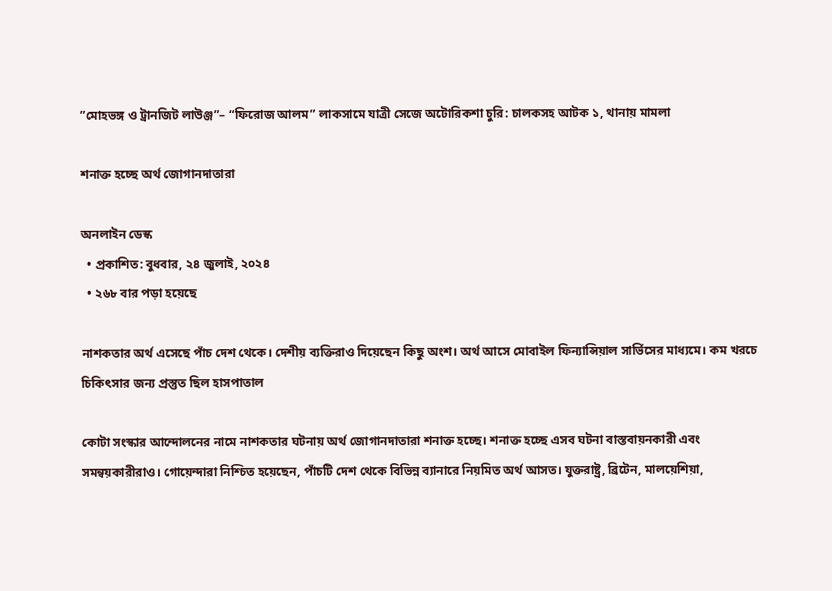”মোহভঙ্গ ও ট্রানজিট লাউঞ্জ”– “ফিরোজ আলম” লাকসামে যাত্রী সেজে অটোরিকশা চুরি: চালকসহ আটক ১, থানায় মামলা

শনাক্ত হচ্ছে অর্থ জোগানদাতারা

অনলাইন ডেস্ক
  • প্রকাশিত: বুধবার, ২৪ জুলাই, ২০২৪
  • ২৬৮ বার পড়া হয়েছে

নাশকতার অর্থ এসেছে পাঁচ দেশ থেকে। দেশীয় ব্যক্তিরাও দিয়েছেন কিছু অংশ। অর্থ আসে মোবাইল ফিন্যান্সিয়াল সার্ভিসের মাধ্যমে। কম খরচে চিকিৎসার জন্য প্রস্তুত ছিল হাসপাতাল

কোটা সংস্কার আন্দোলনের নামে নাশকতার ঘটনায় অর্থ জোগানদাতারা শনাক্ত হচ্ছে। শনাক্ত হচ্ছে এসব ঘটনা বাস্তবায়নকারী এবং সমন্বয়কারীরাও। গোয়েন্দারা নিশ্চিত হয়েছেন, পাঁচটি দেশ থেকে বিভিন্ন ব্যানারে নিয়মিত অর্থ আসত। যুক্তরাষ্ট্র, ব্রিটেন, মালয়েশিয়া,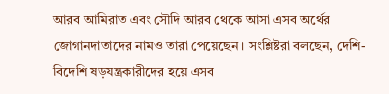আরব আমিরাত এবং সৌদি আরব থেকে আসা এসব অর্থের জোগানদাতাদের নামও তারা পেয়েছেন। সংশ্লিষ্টরা বলছেন, দেশি-বিদেশি ষড়যন্ত্রকারীদের হয়ে এসব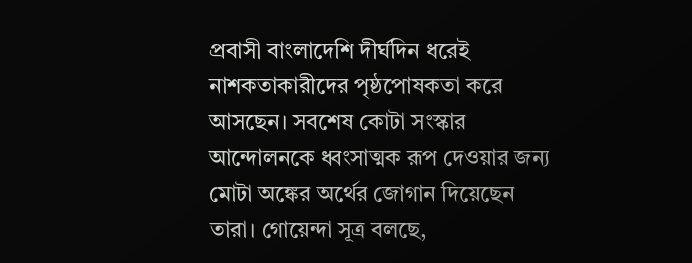প্রবাসী বাংলাদেশি দীর্ঘদিন ধরেই নাশকতাকারীদের পৃষ্ঠপোষকতা করে আসছেন। সবশেষ কোটা সংস্কার আন্দোলনকে ধ্বংসাত্মক রূপ দেওয়ার জন্য মোটা অঙ্কের অর্থের জোগান দিয়েছেন তারা। গোয়েন্দা সূত্র বলছে,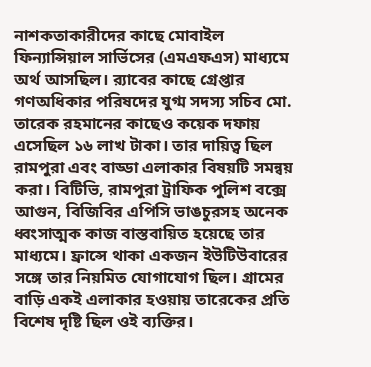নাশকতাকারীদের কাছে মোবাইল ফিন্যান্সিয়াল সার্ভিসের (এমএফএস) মাধ্যমে অর্থ আসছিল। র‌্যাবের কাছে গ্রেপ্তার গণঅধিকার পরিষদের যুগ্ম সদস্য সচিব মো. তারেক রহমানের কাছেও কয়েক দফায় এসেছিল ১৬ লাখ টাকা। তার দায়িত্ব ছিল রামপুরা এবং বাড্ডা এলাকার বিষয়টি সমন্বয় করা। বিটিভি, রামপুরা ট্রাফিক পুলিশ বক্সে আগুন, বিজিবির এপিসি ভাঙচুরসহ অনেক ধ্বংসাত্মক কাজ বাস্তবায়িত হয়েছে তার মাধ্যমে। ফ্রান্সে থাকা একজন ইউটিউবারের সঙ্গে তার নিয়মিত যোগাযোগ ছিল। গ্রামের বাড়ি একই এলাকার হওয়ায় তারেকের প্রতি বিশেষ দৃষ্টি ছিল ওই ব্যক্তির।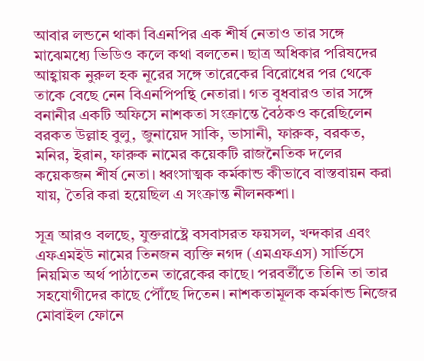আবার লন্ডনে থাকা বিএনপির এক শীর্ষ নেতাও তার সঙ্গে মাঝেমধ্যে ভিডিও কলে কথা বলতেন। ছাত্র অধিকার পরিষদের আহ্বায়ক নুরুল হক নূরের সঙ্গে তারেকের বিরোধের পর থেকে তাকে বেছে নেন বিএনপিপন্থি নেতারা। গত বুধবারও তার সঙ্গে বনানীর একটি অফিসে নাশকতা সংক্রান্তে বৈঠকও করেছিলেন বরকত উল্লাহ বুলু, জুনায়েদ সাকি, ভাসানী, ফারুক, বরকত, মনির, ইরান, ফারুক নামের কয়েকটি রাজনৈতিক দলের কয়েকজন শীর্ষ নেতা। ধ্বংসাত্মক কর্মকান্ড কীভাবে বাস্তবায়ন করা যায়, তৈরি করা হয়েছিল এ সংক্রান্ত নীলনকশা।

সূত্র আরও বলছে, যুক্তরাষ্ট্রে বসবাসরত ফয়সল, খন্দকার এবং এফএমইউ নামের তিনজন ব্যক্তি নগদ (এমএফএস) সার্ভিসে নিয়মিত অর্থ পাঠাতেন তারেকের কাছে। পরবর্তীতে তিনি তা তার সহযোগীদের কাছে পৌঁছে দিতেন। নাশকতামূলক কর্মকান্ড নিজের মোবাইল ফোনে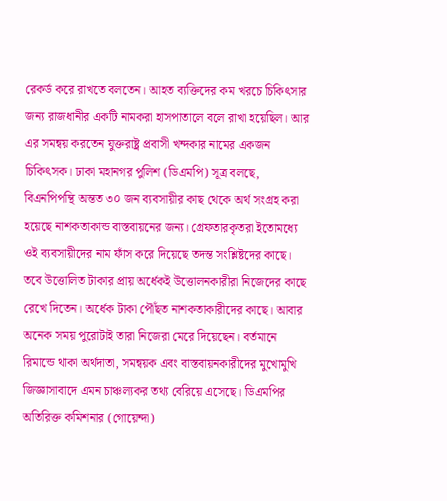রেকর্ড করে রাখতে বলতেন। আহত ব্যক্তিদের কম খরচে চিকিৎসার জন্য রাজধানীর একটি নামকরা হাসপাতালে বলে রাখা হয়েছিল। আর এর সমন্বয় করতেন যুক্তরাষ্ট্র প্রবাসী খন্দকার নামের একজন চিকিৎসক। ঢাকা মহানগর পুলিশ (ডিএমপি) সূত্র বলছে, বিএনপিপন্থি অন্তত ৩০ জন ব্যবসায়ীর কাছ থেকে অর্থ সংগ্রহ করা হয়েছে নাশকতাকান্ড বাস্তবায়নের জন্য। গ্রেফতারকৃতরা ইতোমধ্যে ওই ব্যবসায়ীদের নাম ফাঁস করে দিয়েছে তদন্ত সংশ্লিষ্টদের কাছে। তবে উত্তোলিত টাকার প্রায় অর্ধেকই উত্তোলনকারীরা নিজেদের কাছে রেখে দিতেন। অর্ধেক টাকা পৌঁছত নাশকতাকারীদের কাছে। আবার অনেক সময় পুরোটাই তারা নিজেরা মেরে দিয়েছেন। বর্তমানে রিমান্ডে থাকা অর্থদাতা, সমন্বয়ক এবং বাস্তবায়নকারীদের মুখোমুখি জিজ্ঞাসাবাদে এমন চাঞ্চল্যকর তথ্য বেরিয়ে এসেছে। ডিএমপির অতিরিক্ত কমিশনার (গোয়েন্দা)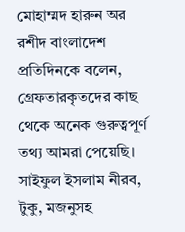মোহাম্মদ হারুন অর রশীদ বাংলাদেশ প্রতিদিনকে বলেন, গ্রেফতারকৃতদের কাছ থেকে অনেক গুরুত্বপূর্ণ তথ্য আমরা পেয়েছি। সাইফুল ইসলাম নীরব, টুকু, মজনুসহ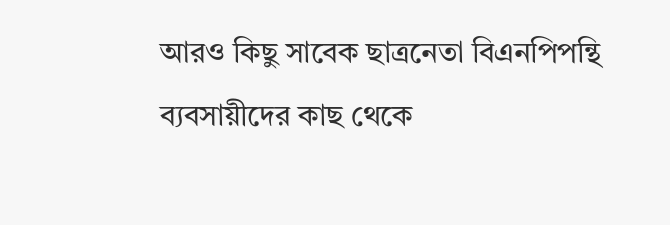আরও কিছু সাবেক ছাত্রনেতা বিএনপিপন্থি ব্যবসায়ীদের কাছ থেকে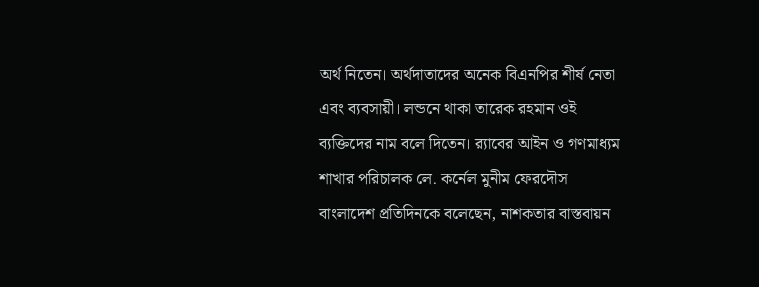অর্থ নিতেন। অর্থদাতাদের অনেক বিএনপির শীর্ষ নেতা এবং ব্যবসায়ী। লন্ডনে থাকা তারেক রহমান ওই ব্যক্তিদের নাম বলে দিতেন। র‌্যাবের আইন ও গণমাধ্যম শাখার পরিচালক লে. কর্নেল মুনীম ফেরদৌস বাংলাদেশ প্রতিদিনকে বলেছেন, নাশকতার বাস্তবায়ন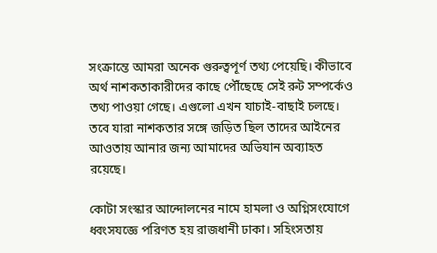সংক্রান্তে আমরা অনেক গুরুত্বপূর্ণ তথ্য পেয়েছি। কীভাবে অর্থ নাশকতাকারীদের কাছে পৌঁছেছে সেই রুট সম্পর্কেও তথ্য পাওয়া গেছে। এগুলো এখন যাচাই-বাছাই চলছে। তবে যারা নাশকতার সঙ্গে জড়িত ছিল তাদের আইনের আওতায় আনার জন্য আমাদের অভিযান অব্যাহত রয়েছে।

কোটা সংস্কার আন্দোলনের নামে হামলা ও অগ্নিসংযোগে ধ্বংসযজ্ঞে পরিণত হয় রাজধানী ঢাকা। সহিংসতায়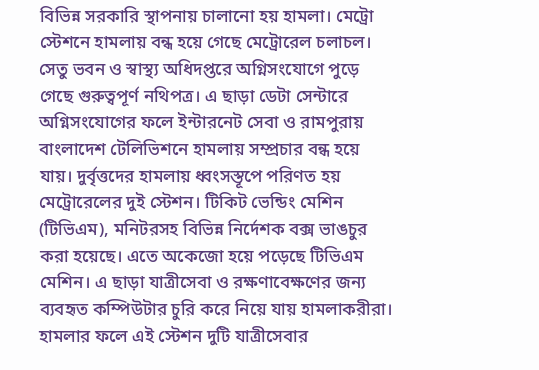বিভিন্ন সরকারি স্থাপনায় চালানো হয় হামলা। মেট্রো স্টেশনে হামলায় বন্ধ হয়ে গেছে মেট্রোরেল চলাচল। সেতু ভবন ও স্বাস্থ্য অধিদপ্তরে অগ্নিসংযোগে পুড়ে গেছে গুরুত্বপূর্ণ নথিপত্র। এ ছাড়া ডেটা সেন্টারে অগ্নিসংযোগের ফলে ইন্টারনেট সেবা ও রামপুরায় বাংলাদেশ টেলিভিশনে হামলায় সম্প্রচার বন্ধ হয়ে যায়। দুর্বৃত্তদের হামলায় ধ্বংসস্তূপে পরিণত হয় মেট্রোরেলের দুই স্টেশন। টিকিট ভেন্ডিং মেশিন (টিভিএম), মনিটরসহ বিভিন্ন নির্দেশক বক্স ভাঙচুর করা হয়েছে। এতে অকেজো হয়ে পড়েছে টিভিএম মেশিন। এ ছাড়া যাত্রীসেবা ও রক্ষণাবেক্ষণের জন্য ব্যবহৃত কম্পিউটার চুরি করে নিয়ে যায় হামলাকরীরা। হামলার ফলে এই স্টেশন দুটি যাত্রীসেবার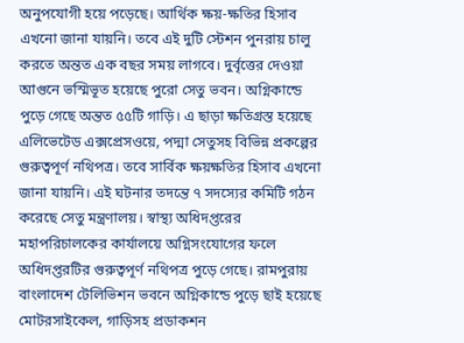অনুপযোগী হয়ে পড়েছে। আর্থিক ক্ষয়-ক্ষতির হিসাব এখনো জানা যায়নি। তবে এই দুটি স্টেশন পুনরায় চালু করতে অন্তত এক বছর সময় লাগবে। দুর্বৃত্তের দেওয়া আগুনে ভস্মিভূত হয়েছে পুরো সেতু ভবন। অগ্নিকান্ডে পুড়ে গেছে অন্তত ৫৫টি গাড়ি। এ ছাড়া ক্ষতিগ্রস্ত হয়েছে এলিভেটেড এক্সপ্রেসওয়ে, পদ্মা সেতুসহ বিভিন্ন প্রকল্পের গুরুত্বপূর্ণ নথিপত্র। তবে সার্বিক ক্ষয়ক্ষতির হিসাব এখনো জানা যায়নি। এই ঘটনার তদন্তে ৭ সদস্যের কমিটি গঠন করেছে সেতু মন্ত্রণালয়। স্বাস্থ্য অধিদপ্তরের মহাপরিচালকের কার্যালয়ে অগ্নিসংযোগের ফলে অধিদপ্তরটির গুরুত্বপূর্ণ নথিপত্র পুড়ে গেছে। রামপুরায় বাংলাদেশ টেলিভিশন ভবনে অগ্নিকান্ডে পুড়ে ছাই হয়েছে মোটরসাইকেল, গাড়িসহ প্রডাকশন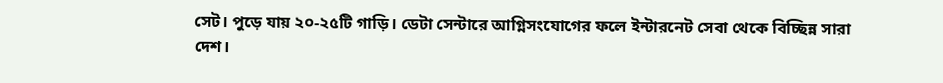সেট। পুড়ে যায় ২০-২৫টি গাড়ি। ডেটা সেন্টারে আগ্নিসংযোগের ফলে ইন্টারনেট সেবা থেকে বিচ্ছিন্ন সারা দেশ।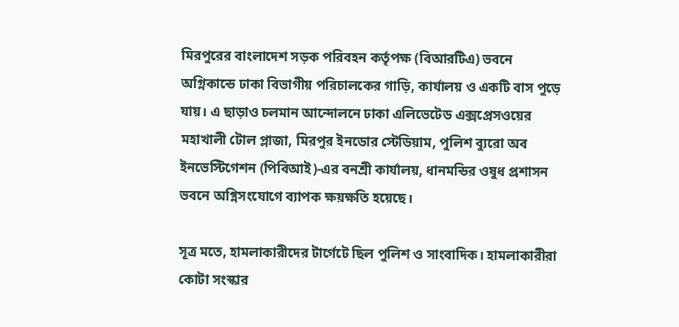মিরপুরের বাংলাদেশ সড়ক পরিবহন কর্তৃপক্ষ (বিআরটিএ) ভবনে অগ্নিকান্ডে ঢাকা বিভাগীয় পরিচালকের গাড়ি, কার্যালয় ও একটি বাস পুড়ে যায়। এ ছাড়াও চলমান আন্দোলনে ঢাকা এলিভেটেড এক্সপ্রেসওয়ের মহাখালী টোল প্লাজা, মিরপুর ইনডোর স্টেডিয়াম, পুলিশ ব্যুরো অব ইনভেস্টিগেশন (পিবিআই)-এর বনশ্রী কার্যালয়, ধানমন্ডির ওষুধ প্রশাসন ভবনে অগ্নিসংযোগে ব্যাপক ক্ষয়ক্ষতি হয়েছে।

সূত্র মতে, হামলাকারীদের টার্গেটে ছিল পুলিশ ও সাংবাদিক। হামলাকারীরা কোটা সংস্কার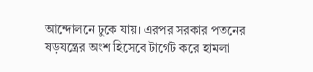আন্দোলনে ঢুকে যায়। এরপর সরকার পতনের ষড়যন্ত্রের অংশ হিসেবে টার্গেট করে হামলা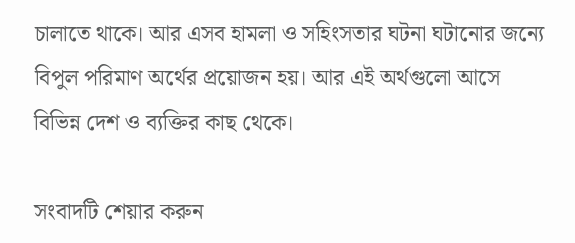চালাতে থাকে। আর এসব হামলা ও সহিংসতার ঘটনা ঘটানোর জন্যে বিপুল পরিমাণ অর্থের প্রয়োজন হয়। আর এই অর্থগুলো আসে বিভিন্ন দেশ ও ব্যক্তির কাছ থেকে।

সংবাদটি শেয়ার করুন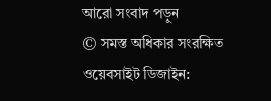আরো সংবাদ পড়ুন
© সমস্ত অধিকার সংরক্ষিত
ওয়েবসাইট ডিজাইন: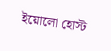ইয়োলো হোস্ট